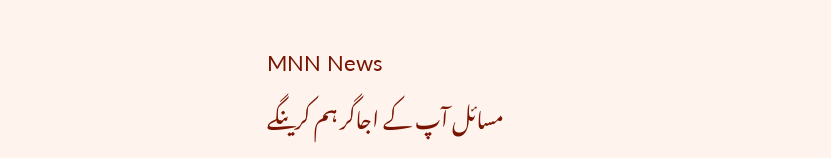MNN News
مسائل آپ کے اجاگر ہم کرینگے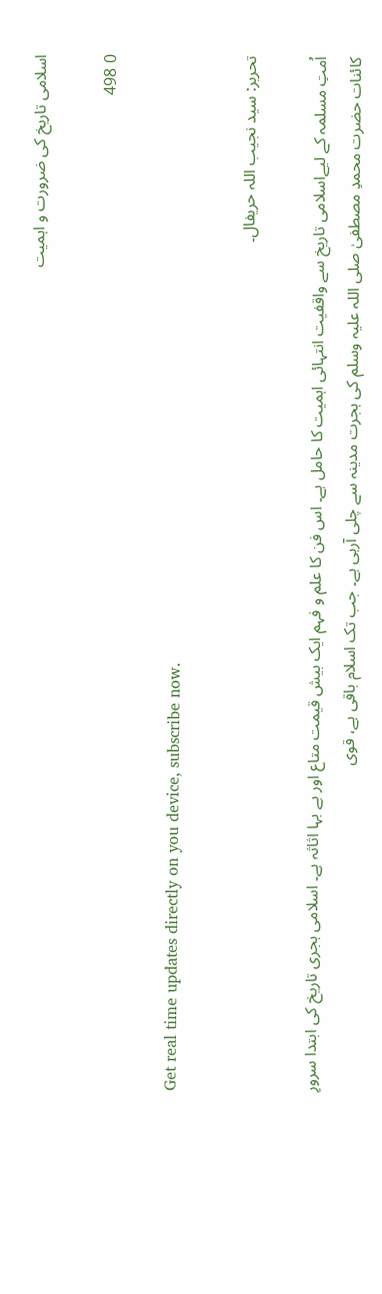اسلامی تاریخ کی ضرورت و اہمیت

0 498

Get real time updates directly on you device, subscribe now.

تحریر: سید نجیب اللہ حریفال۔

اُمتِ مسلمہ کے لیےاسلامی تاریخ سے واقفیت انتہائی اہمیت کا حامل ہے۔ اس فن کا علم و فہم ایک بیش قیمت متاع اور بے بہا اثاثہ ہے۔ اسلامی ہجری تاریخ کی ابتدا سرورِ کائنات حضرت محمدِ مصطفیٰ صلی اللہ علیہ وسلم کی ہجرت مدینہ سے چلی آرہی ہے۔ جب تک اسلام باقی ہے، قوی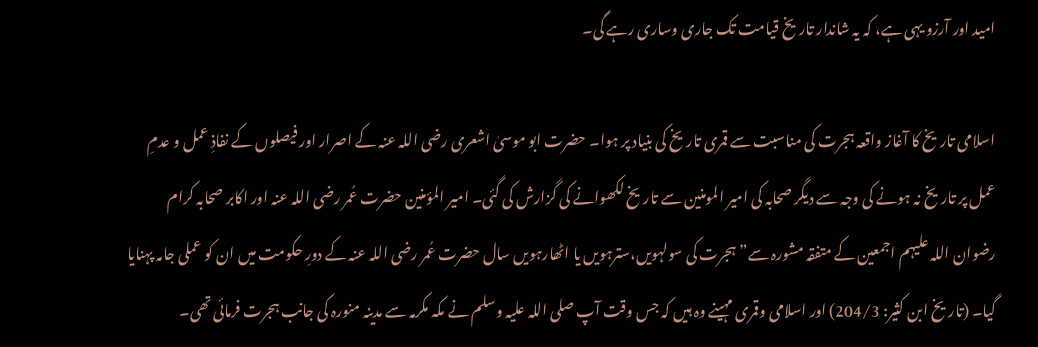امید اور آرزو یہی ہے، کہ یہ شاندار تاریخ قیامت تک جاری وساری رہے گی۔

اسلامی تاریخ کا آغاز واقعہ ہجرت کی مناسبت سے قمری تاریخ کی بنیاد پر ہوا۔ حضرت ابو موسیٰ اشعری رضی اللہ عنہ کے اصرار اور فیصلوں کے نفاذِ عمل و عدمِ عمل پر تاریخ نہ ہونے کی وجہ سے دیگر صحابہ کی امیر المومنین سے تاریخ لکھوانے کی گزارش کی گئی۔ امیر المؤمنین حضرت عُمر رضی اللہ عنہ اور اکابر صحابہ کرام رضوان اللہ علیہم اجمعین کے متفقہ مشورہ سے”ہجرت کی سولہویں،سترہویں یا اٹھارہویں سال حضرت عُمر رضی اللہ عنہ کے دورِ حکومت میں ان کو عملی جامہ پہنایا گیا۔ (تاریخ ابن کثیر: 204/3) اور اسلامی وقمری مہینے وہ ہیں کہ جس وقت آپ صلی اللہ علیہ وسلم نے مکہ مکرمہ سے مدینہ منورہ کی جانب ہجرت فرمائی تھی۔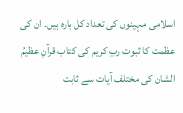اسلامی مہینوں کی تعداد کل بارہ ہیں۔ ان کی عظمت کا ثبوت ربِ کریم کی کتاب قرآنِ عظیمُ الشان کی مختلف آیات سے ثابت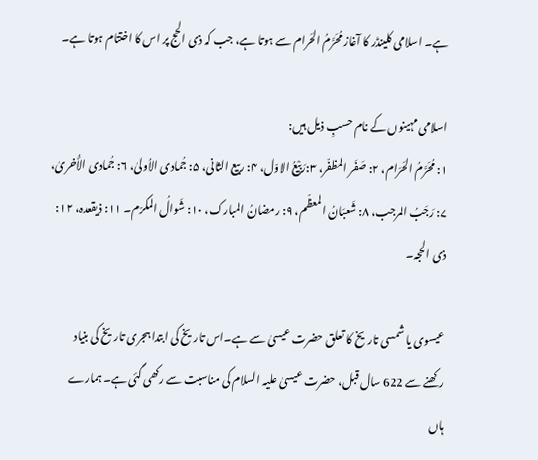ہے۔ اسلامی کلینڈر کا آغاز مُحَرَّمُ الحَرام سے ہوتا ہے، جب کہ ذی الحج پر اس کا اختتام ہوتا ہے۔

اسلامی مہینوں کے نام حسبِ ذیل ہیں:
۱: مُحَرَّمُ الحَرَام، ۲: صَفَر المظفّر، ۳:رَبِیْعُ الاوّل، ۴: ربیع الثانی، ۵: جُمادی الاُولیٰ، ۶: جُمادی الأُخریٰ، ۷: رَجَبُ المرجب، ۸: شَعبَانُ المعظّم، ۹: رمضانُ المبارک، ۱۰: شَوالُ المکرّم۔ ۱۱: ذیقعدہ، ۱۲: ذی الحجہ۔

عیسوی یا شمسی تاریخ کا تعلق حضرت عیسیٰ سے ہے۔اس تاریخ کی ابتدا ہجری تاریخ کی بنیاد رکھنے سے 622 سال قبل، حضرت عیسیٰ علیہ السلام کی مناسبت سے رکھی گئی ہے۔ ہمارے ہاں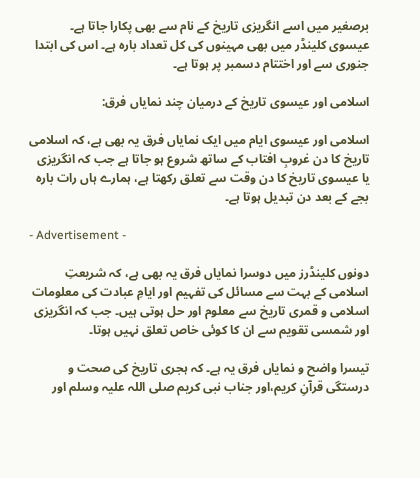برصغیر میں اسے انگریزی تاریخ کے نام سے بھی پکارا جاتا ہے۔ عیسوی کلینڈر میں بھی مہینوں کی کل تعداد بارہ ہے۔ اس کی ابتدا جنوری سے اور اختتام دسمبر پر ہوتا ہے۔

اسلامی اور عیسوی تاریخ کے درمیان چند نمایاں فرق:

اسلامی اور عیسوی ایام میں ایک نمایاں فرق یہ بھی ہے، کہ اسلامی تاریخ کا دن غروبِ افتاب کے ساتھ شروع ہو جاتا ہے جب کہ انگریزی یا عیسوی تاریخ کا دن وقت سے تعلق رکھتا ہے، ہمارے ہاں رات بارہ بجے کے بعد دن تبدیل ہوتا ہے۔

- Advertisement -

دونوں کلینڈرز میں دوسرا نمایاں فرق یہ بھی ہے، کہ شریعتِ اسلامی کے بہت سے مسائل کی تفہیم اور ایامِ عبادت کی معلومات اسلامی و قمری تاریخ سے معلوم اور حل ہوتی ہیں۔ جب کہ انگریزی اور شمسی تقویم سے ان کا کوئی خاص تعلق نہیں ہوتا۔

تیسرا واضح و نمایاں فرق یہ ہے۔ کہ ہجری تاریخ کی صحت و درستگی قرآنِ کریم،اور جناب نبی کریم صلی اللہ علیہ وسلم اور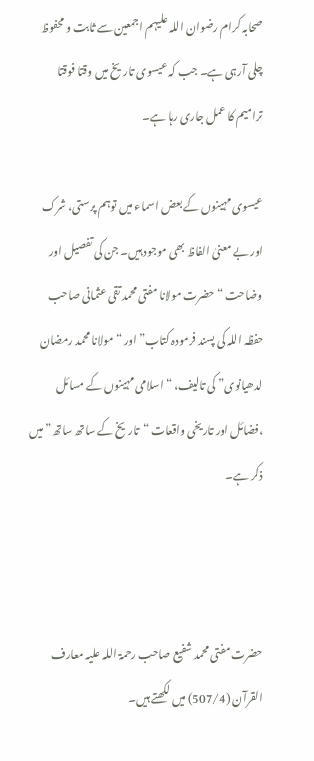صحابہ کرام رضوان اللہ علیہم اجمعین سے ثابت و محفوظ چلی آرہی ہے۔ جب کہ عیسوی تاریخ میں وقتا فوقتا ترامیم کا عمل جاری رہا ہے۔

عیسوی مہینوں کے بعض اسماء میں توہم پرستی، شرک اور بے معنیٰ الفاظ بھی موجود ہیں۔ جن کی تفصیل اور وضاحت “حضرت مولانا مفتی محمد تقی عثمانی صاحب حفظہ اللہ کی پسند فرمودہ کتاب” اور “مولانا محمد رمضان لدھیانوی” کی تالیف، “اسلامی مہینوں کے مسائل ،فضائل اور تاریخی واقعات “تاریخ کے ساتھ ساتھ” میں ذکر ہے۔



حضرت مفتی محمد شفیع صاحب رحمۃ اللہ علیہ معارف القرآن (507/4) میں لکھتے ہیں۔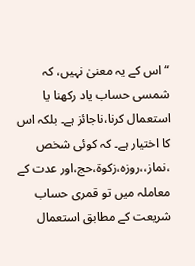“اس کے یہ معنیٰ نہیں، کہ شمسی حساب یاد رکھنا یا استعمال کرنا،ناجائز ہے۔ بلکہ اس کا اختیار ہے۔ کہ کوئی شخص ،نماز،،روزہ،زکوۃ،حج،اور عدت کے معاملہ میں تو قمری حساب شریعت کے مطابق استعمال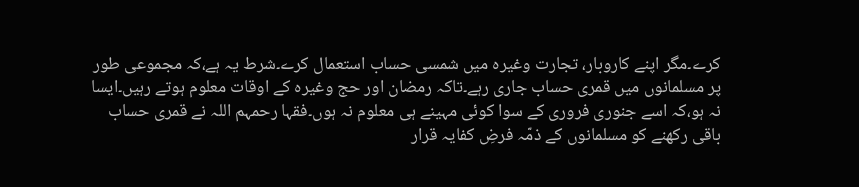کرے۔مگر اپنے کاروبار، تجارت وغیرہ میں شمسی حساب استعمال کرے۔شرط یہ ہے،کہ مجموعی طور پر مسلمانوں میں قمری حساب جاری رہے۔تاکہ رمضان اور حج وغیرہ کے اوقات معلوم ہوتے رہیں۔ایسا نہ ہو،کہ اسے جنوری فروری کے سوا کوئی مہینے ہی معلوم نہ ہوں۔فقہا رحمہم اللہ نے قمری حساب باقی رکھنے کو مسلمانوں کے ذمّہ فرضِ کفایہ قرار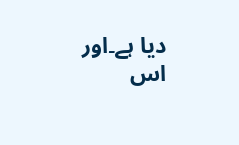دیا ہے۔اور اس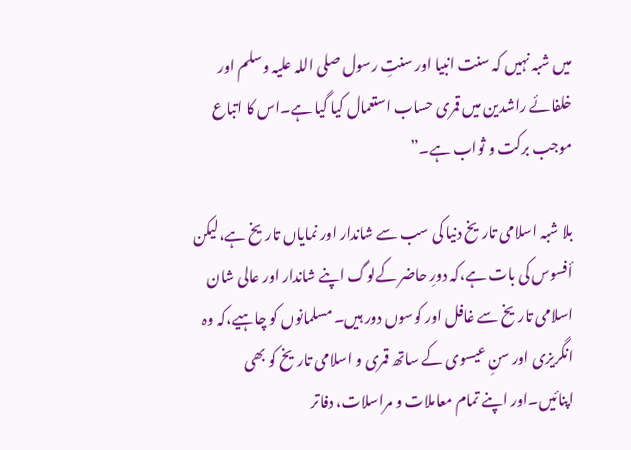میں شبہ نہیں کہ سنت انبیا اور سنتِ رسول صلی اللہ علیہ وسلم اور خلفائے راشدین میں قمری حساب استعمال کیا گیا ہے۔اس کا اتباع موجب برکت و ثواب ہے۔”

بلا شبہ اسلامی تاریخ دنیا کی سب سے شاندار اور نمایاں تاریخ ہے،لیکن أفسوس کی بات ہے،کہ دورِ حاضر کےلوگ اپنے شاندار اور عالی شان اسلامی تاریخ سے غافل اور کوسوں دور ہیں۔ مسلمانوں کو چاہیے،کہ وہ انگریزی اور سنِ عیسوی کے ساتھ قمری و اسلامی تاریخ کو بھی اپنائیں۔اور اپنے تمام معاملات و مراسلات، دفاتر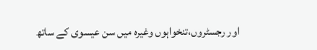اور رجسٹروں،تنخواہوں وغیرہ میں سن عیسوی کے ساتھ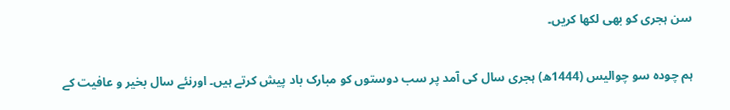سن ہجری کو بھی لکھا کریں۔

ہم چودہ سو چوالیس (1444ھ) ہجری سال کی آمد پر سب دوستوں کو مبارک باد پیش کرتے ہیں۔ اورنئے سال بخیر و عافیت کے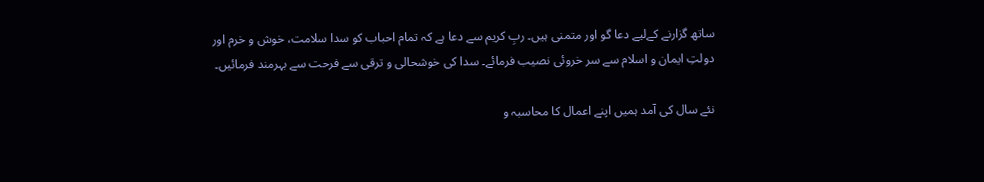ساتھ گزارنے کےلیے دعا گو اور متمنی ہیں۔ ربِ کریم سے دعا ہے کہ تمام احباب کو سدا سلامت، خوش و خرم اور دولتِ ایمان و اسلام سے سر خروئی نصیب فرمائے۔ سدا کی خوشحالی و ترقی سے فرحت سے بہرمند فرمائیں۔

نئے سال کی آمد ہمیں اپنے اعمال کا محاسبہ و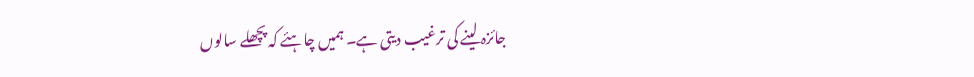جائزہ لینے کی ترغیب دیتی ہے۔ ہمیں چاہئے کہ پچھلے سالوں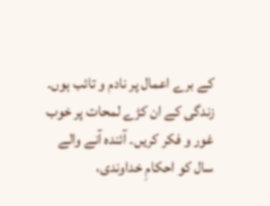کے برے اعمال پر نادم و تائب ہوں۔ زندگی کے ان کڑے لمحات پر خوب غور و فکر کریں۔ آئندہ آنے والے سال کو احکامِ خداوندی،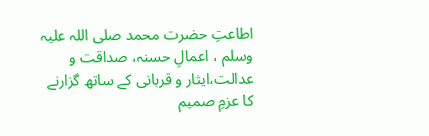اطاعتِ حضرت محمد صلی اللہ علیہ وسلم ، اعمالِ حسنہ، صداقت و عدالت،ایثار و قربانی کے ساتھ گزارنے کا عزمِ صمیم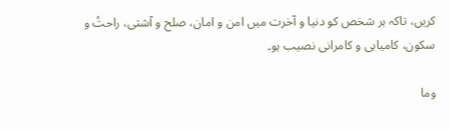کریں، تاکہ ہر شخص کو دنیا و آخرت میں امن و امان، صلح و آشتی، راحتُ و سکون، کامیابی و کامرانی نصیب ہو۔

وما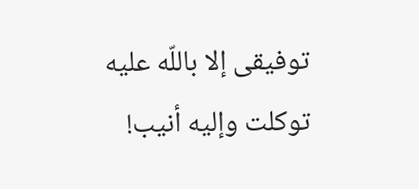توفیقی إلا باللّه علیه توکلت وإلیه أنیب!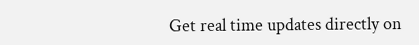Get real time updates directly on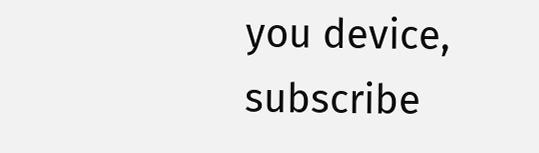you device, subscribe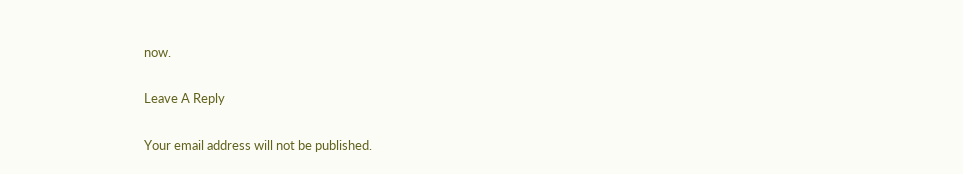now.

Leave A Reply

Your email address will not be published.